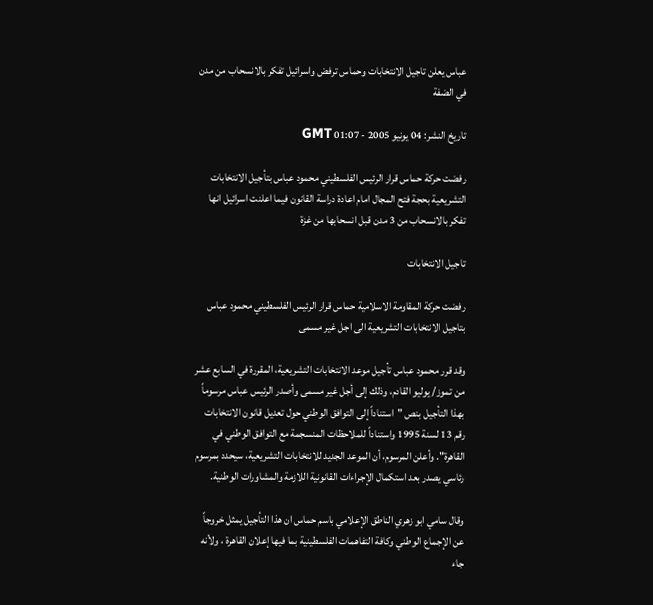عباس يعلن تاجيل الانتخابات وحماس ترفض واسرائيل تفكر بالانسحاب من مدن في الضفة

تاريخ النشر: 04 يونيو 2005 - 01:07 GMT

رفضت حركة حماس قرار الرئيس الفلسطيني محمود عباس بتأجيل الانتخابات التشريعية بحجة فتح المجال امام اعادة دراسة القانون فيما اعلنت اسرائيل انها تفكر بالانسحاب من 3 مدن قبل انسحابها من غزة

تاجيل الانتخابات

رفضت حركة المقاومة الاسلامية حماس قرار الرئيس الفلسطيني محمود عباس بتاجيل الانتخابات التشريعية الى اجل غير مسمى

وقد قرر محمود عباس تأجيل موعد الانتخابات التشريعية، المقررة في السابع عشر من تموز/ يوليو القادم، وذلك إلى أجل غير مسمى وأصدر الرئيس عباس مرسوماً بهذا التأجيل بنص "استناداً إلى التوافق الوطني حول تعديل قانون الانتخابات رقم 13 لسنة 1995 واستناداً للملاحظات المنسجمة مع التوافق الوطني في القاهرة". وأعلن المرسوم، أن الموعد الجديد للانتخابات التشريعية، سيحدد بمرسوم رئاسي يصدر بعد استكمال الإجراءات القانونية اللازمة والمشاورات الوطنية.

وقال سامي ابو زهري الناطق الإعلامي باسم حماس ان هذا التأجيل يمثل خروجاً عن الإجماع الوطني وكافة التفاهمات الفلسطينية بما فيها إعلان القاهرة ، ولأنه جاء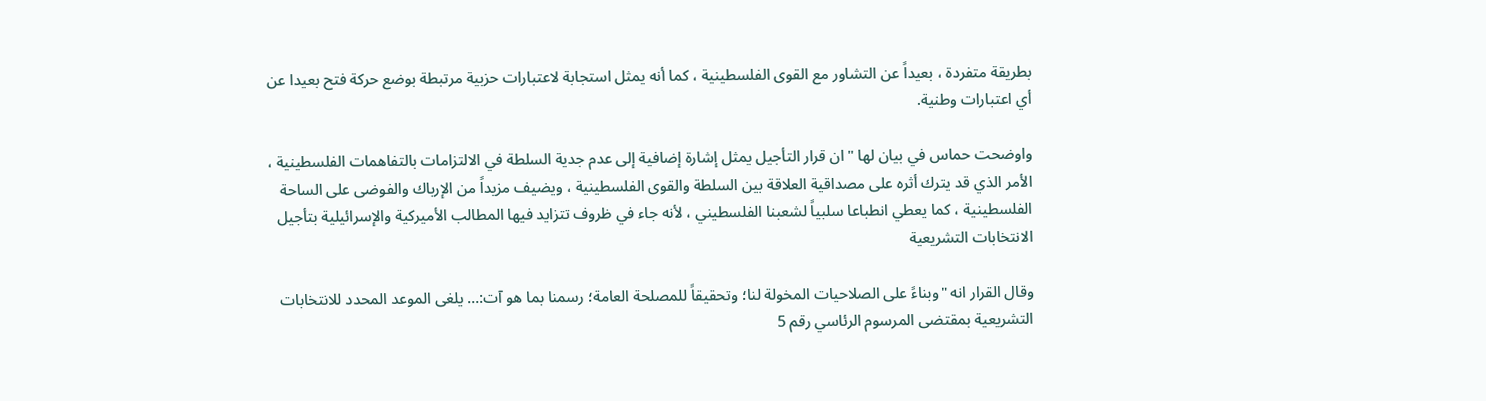بطريقة متفردة ، بعيداً عن التشاور مع القوى الفلسطينية ، كما أنه يمثل استجابة لاعتبارات حزبية مرتبطة بوضع حركة فتح بعيدا عن أي اعتبارات وطنية.

واوضحت حماس في بيان لها " ان قرار التأجيل يمثل إشارة إضافية إلى عدم جدية السلطة في الالتزامات بالتفاهمات الفلسطينية ، الأمر الذي قد يترك أثره على مصداقية العلاقة بين السلطة والقوى الفلسطينية ، ويضيف مزيداً من الإرباك والفوضى على الساحة الفلسطينية ، كما يعطي انطباعا سلبياً لشعبنا الفلسطيني ، لأنه جاء في ظروف تتزايد فيها المطالب الأميركية والإسرائيلية بتأجيل الانتخابات التشريعية

وقال القرار انه "وبناءً على الصلاحيات المخولة لنا؛ وتحقيقاً للمصلحة العامة؛ رسمنا بما هو آت:… يلغى الموعد المحدد للانتخابات التشريعية بمقتضى المرسوم الرئاسي رقم 5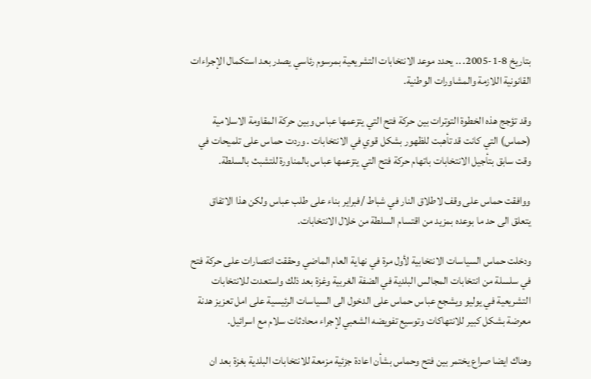بتاريخ 8-1-2005. .. يحدد موعد الانتخابات التشريعية بمرسوم رئاسي يصدر بعد استكمال الإجراءات القانونية اللازمة والمشاورات الوطنية.

وقد تؤجج هذه الخطوة التوترات بين حركة فتح التي يتزعمها عباس وبين حركة المقاومة الاسلامية (حماس) التي كانت قد تأهبت للظهور بشكل قوي في الانتخابات . وردت حماس على تلميحات في وقت سابق بتأجيل الانتخابات باتهام حركة فتح التي يتزعمها عباس بالمناورة للتشبث بالسلطة.

ووافقت حماس على وقف لاطلاق النار في شباط /فبراير بناء على طلب عباس ولكن هذا الاتفاق يتعلق الى حد ما بوعده بمزيد من اقتسام السلطة من خلال الانتخابات.

ودخلت حماس السياسات الانتخابية لأول مرة في نهاية العام الماضي وحققت انتصارات على حركة فتح في سلسلة من انتخابات المجالس البلدية في الضفة الغربية وغزة بعد ذلك واستعدت للانتخابات التشريعية في يوليو ويشجع عباس حماس على الدخول الى السياسات الرئيسية على امل تعزيز هدنة معرضة بشكل كبير للانتهاكات وتوسيع تفويضه الشعبي لإجراء محادثات سلام مع اسرائيل.

وهناك ايضا صراع يختمر بين فتح وحماس بشأن اعادة جزئية مزمعة للانتخابات البلدية بغزة بعد ان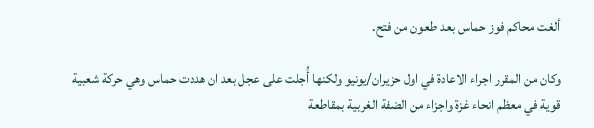ألغت محاكم فوز حماس بعد طعون من فتح.

وكان من المقرر اجراء الاعادة في اول حزيران/يونيو ولكنها أُجلت على عجل بعد ان هددت حماس وهي حركة شعبية قوية في معظم انحاء غزة واجزاء من الضفة الغربية بمقاطعة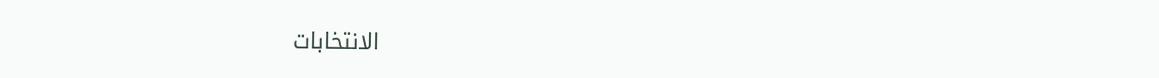الانتخابات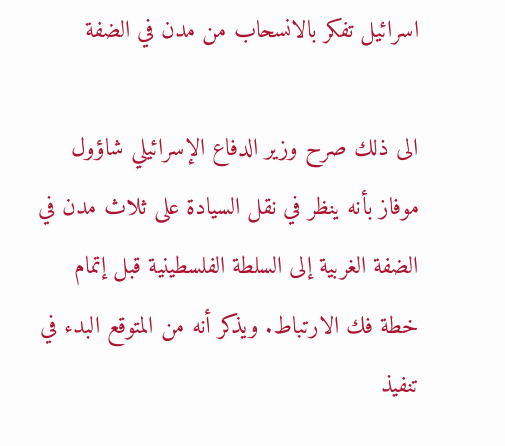اسرائيل تفكر بالانسحاب من مدن في الضفة

الى ذلك صرح وزير الدفاع الإسرائيلي شاؤول موفاز بأنه ينظر في نقل السيادة على ثلاث مدن في الضفة الغربية إلى السلطة الفلسطينية قبل إتمام خطة فك الارتباط. ويذكر أنه من المتوقع البدء في تنفيذ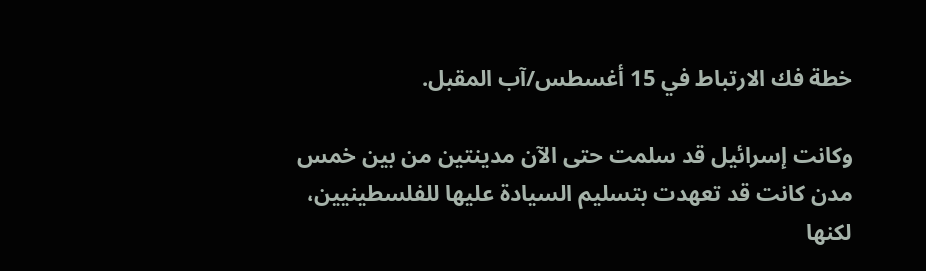خطة فك الارتباط في 15 أغسطس/آب المقبل.

وكانت إسرائيل قد سلمت حتى الآن مدينتين من بين خمس مدن كانت قد تعهدت بتسليم السيادة عليها للفلسطينيين، لكنها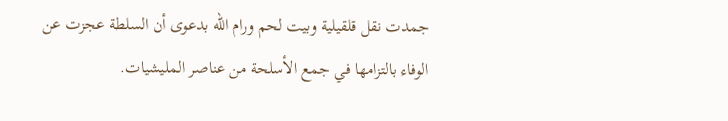جمدت نقل قلقيلية وبيت لحم ورام الله بدعوى أن السلطة عجزت عن الوفاء بالتزامها في جمع الأسلحة من عناصر المليشيات.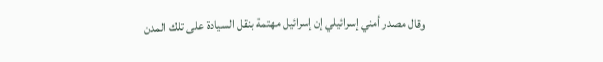وقال مصدر أمني إسرائيلي إن إسرائيل مهتمة بنقل السيادة على تلك المدن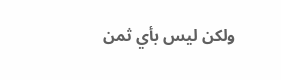ولكن ليس بأي ثمن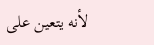لأنه يتعين على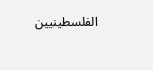الفلسطينيين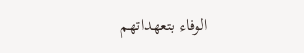الوفاء بتعهداتهم